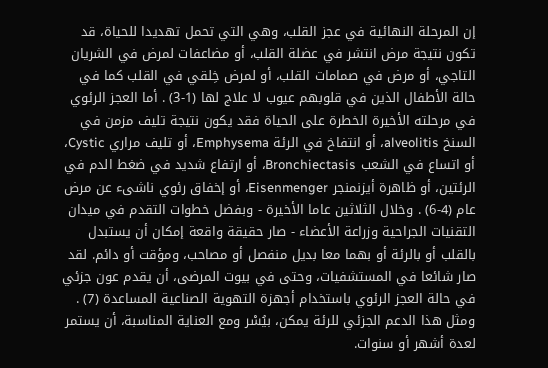إن المرحلة النهائية في عجز القلب، وهي التي تحمل تهديدا للحياة، قد تكون نتيجة مرض انتشر في عضلة القلب، أو مضاعفات لمرض في الشريان التاجي، أو مرض في صمامات القلب، أو لمرض خِلقي في القلب كما في حالة الأطفال الذين في قلوبهم عيوب لا علاج لها (1-3) . أما العجز الرئوي في مرحلته الأخيرة الخطرة على الحياة فقد يكون نتيجة تليف مزمن في السنخ alveolitis، أو انتفاخ في الرئة Emphysema، أو تليف مراري Cystic، أو اتساع في الشعب Bronchiectasis، أو ارتفاع شديد في ضغط الدم في الرئتين، أو ظاهرة أيزنمنجر Eisenmenger، أو إخفاق رئوي ناشىء عن مرض عام (4-6) . وخلال الثلاثين عاما الأخيرة - وبفضل خطوات التقدم في ميدان التقنيات الجراحية وزراعة الأعضاء - صار حقيقة واقعة إمكان أن يستبدل بالقلب أو بالرئة أو بهما معا بديل منفصل أو مصاحب، ومؤقت أو دائم. لقد صار شائعا في المستشفيات، وحتى في بيوت المرضى، أن يقدم عون جزئي في حالة العجز الرئوي باستخدام أجهزة التهوية الصناعية المساعدة (7) . ومثل هذا الدعم الجزئي للرئة يمكن، بيُسْر ومع العناية المناسبة، أن يستمر لعدة أشهر أو سنوات.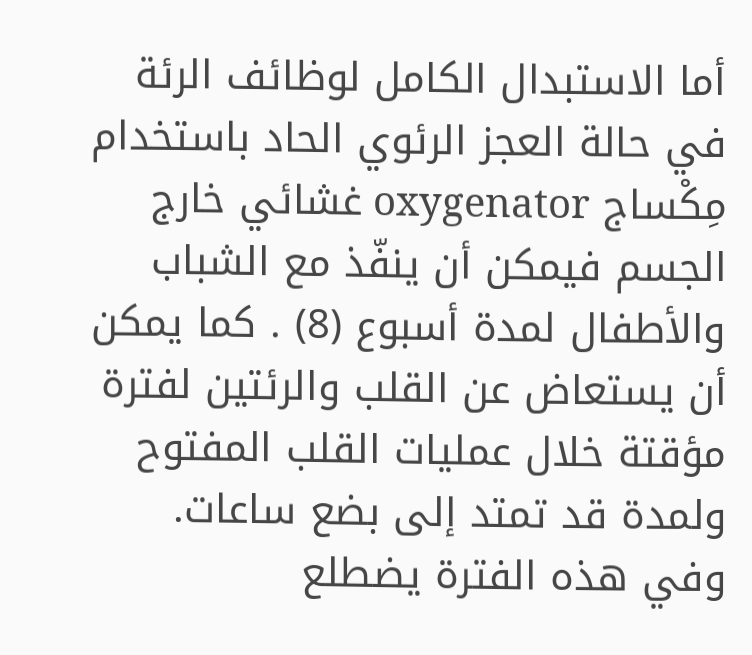أما الاستبدال الكامل لوظائف الرئة في حالة العجز الرئوي الحاد باستخدام مِكْساج oxygenator غشائي خارج الجسم فيمكن أن ينفّذ مع الشباب والأطفال لمدة أسبوع (8) . كما يمكن أن يستعاض عن القلب والرئتين لفترة مؤقتة خلال عمليات القلب المفتوح ولمدة قد تمتد إلى بضع ساعات. وفي هذه الفترة يضطلع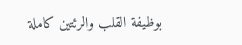بوظيفة القلب والرئتين كاملة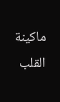ماكينة القلب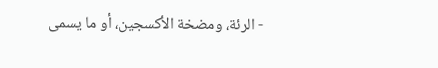- الرئة، ومضخة الأكسجين، أو ما يسمى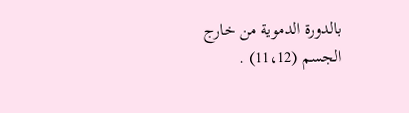بالدورة الدموية من خارج الجسم (11،12) .